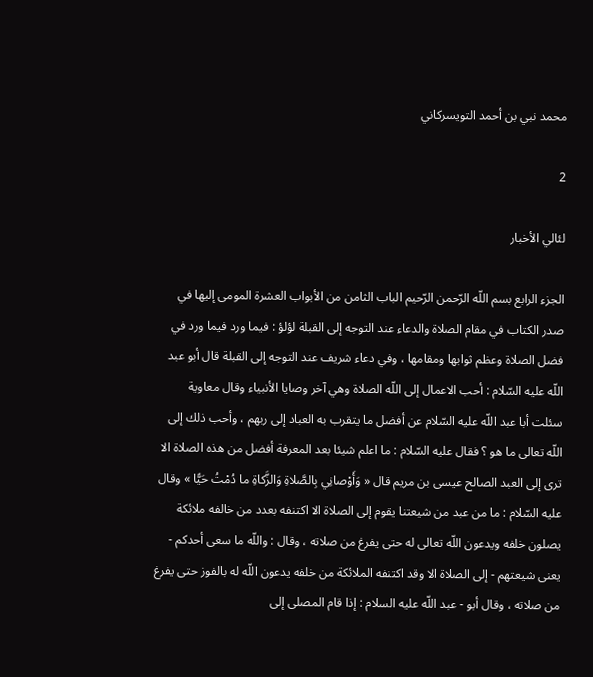محمد نبي بن أحمد التويسركاني

2

لئالي الأخبار

الجزء الرابع بسم اللّه الرّحمن الرّحيم الباب الثامن من الأبواب العشرة المومى إليها في صدر الكتاب في مقام الصلاة والدعاء عند التوجه إلى القبلة لؤلؤ : فيما ورد فيما ورد في فضل الصلاة وعظم ثوابها ومقامها ، وفي دعاء شريف عند التوجه إلى القبلة قال أبو عبد اللّه عليه السّلام : أحب الاعمال إلى اللّه الصلاة وهي آخر وصايا الأنبياء وقال معاوية سئلت أبا عبد اللّه عليه السّلام عن أفضل ما يتقرب به العباد إلى ربهم ، وأحب ذلك إلى اللّه تعالى ما هو ؟ فقال عليه السّلام : ما اعلم شيئا بعد المعرفة أفضل من هذه الصلاة الا ترى إلى العبد الصالح عيسى بن مريم قال « وَأَوْصانِي بِالصَّلاةِ وَالزَّكاةِ ما دُمْتُ حَيًّا » وقال عليه السّلام : ما من عبد من شيعتنا يقوم إلى الصلاة الا اكتنفه بعدد من خالفه ملائكة يصلون خلفه ويدعون اللّه تعالى له حتى يفرغ من صلاته ، وقال : واللّه ما سعى أحدكم - يعنى شيعتهم - إلى الصلاة الا وقد اكتنفه الملائكة من خلفه يدعون اللّه له بالفوز حتى يفرغ من صلاته ، وقال أبو - عبد اللّه عليه السلام : إذا قام المصلى إلى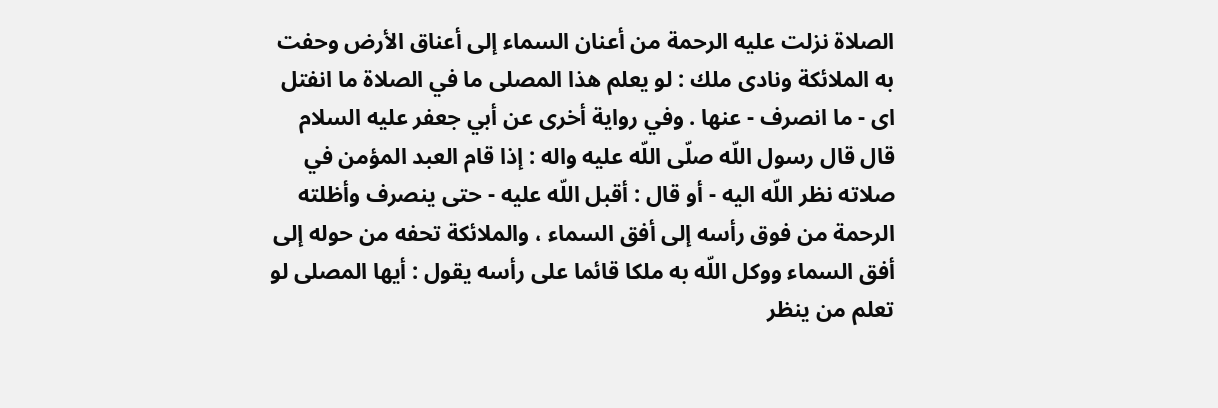الصلاة نزلت عليه الرحمة من أعنان السماء إلى أعناق الأرض وحفت به الملائكة ونادى ملك : لو يعلم هذا المصلى ما في الصلاة ما انفتل اى - ما انصرف - عنها . وفي رواية أخرى عن أبي جعفر عليه السلام قال قال رسول اللّه صلّى اللّه عليه واله : إذا قام العبد المؤمن في صلاته نظر اللّه اليه - أو قال : أقبل اللّه عليه - حتى ينصرف وأظلته الرحمة من فوق رأسه إلى أفق السماء ، والملائكة تحفه من حوله إلى أفق السماء ووكل اللّه به ملكا قائما على رأسه يقول : أيها المصلى لو تعلم من ينظر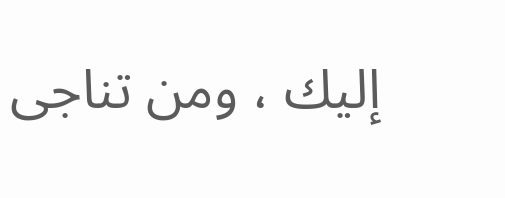إليك ، ومن تناجى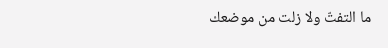ما التفتّ ولا زلت من موضعك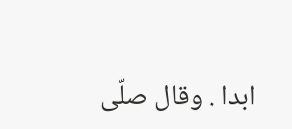ابدا . وقال صلّى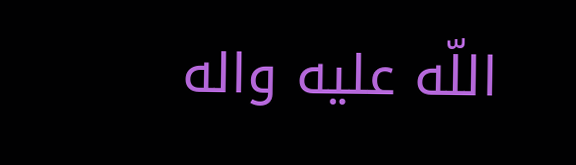اللّه عليه واله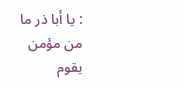: يا أبا ذر ما من مؤمن يقوم